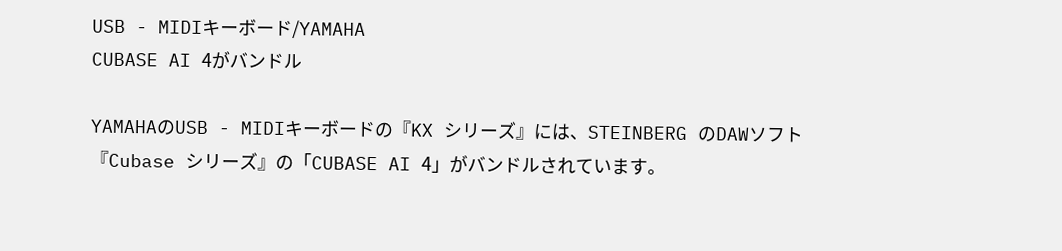USB - MIDIキーボード/YAMAHA
CUBASE AI 4がバンドル

YAMAHAのUSB - MIDIキーボードの『KX シリーズ』には、STEINBERG のDAWソフト『Cubase シリーズ』の「CUBASE AI 4」がバンドルされています。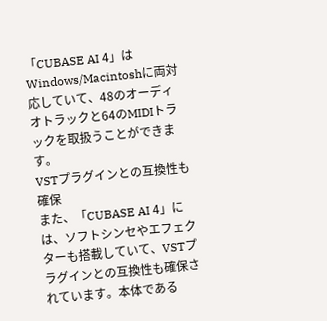「CUBASE AI 4」はWindows/Macintoshに両対応していて、48のオーディオトラックと64のMIDIトラックを取扱うことができます。
VSTプラグインとの互換性も確保
また、「CUBASE AI 4」には、ソフトシンセやエフェクターも搭載していて、VSTプラグインとの互換性も確保されています。本体である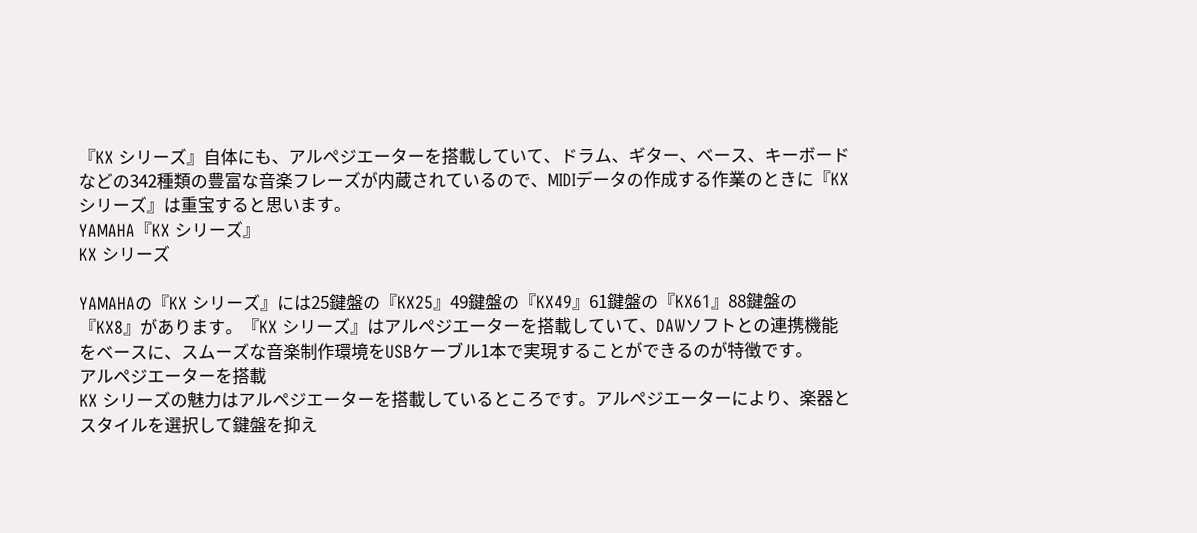『KX シリーズ』自体にも、アルペジエーターを搭載していて、ドラム、ギター、ベース、キーボードなどの342種類の豊富な音楽フレーズが内蔵されているので、MIDIデータの作成する作業のときに『KX シリーズ』は重宝すると思います。
YAMAHA『KX シリーズ』
KX シリーズ

YAMAHAの『KX シリーズ』には25鍵盤の『KX25』49鍵盤の『KX49』61鍵盤の『KX61』88鍵盤の『KX8』があります。『KX シリーズ』はアルペジエーターを搭載していて、DAWソフトとの連携機能をベースに、スムーズな音楽制作環境をUSBケーブル1本で実現することができるのが特徴です。
アルペジエーターを搭載
KX シリーズの魅力はアルペジエーターを搭載しているところです。アルペジエーターにより、楽器とスタイルを選択して鍵盤を抑え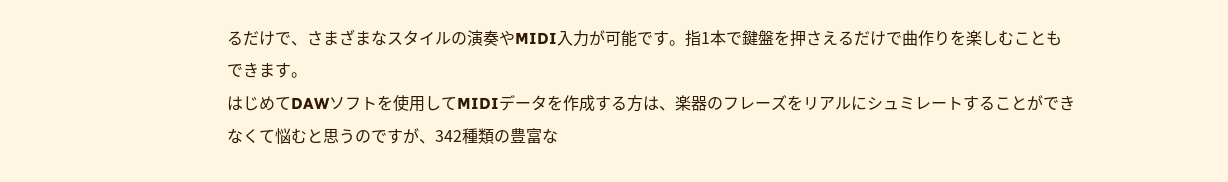るだけで、さまざまなスタイルの演奏やMIDI入力が可能です。指1本で鍵盤を押さえるだけで曲作りを楽しむこともできます。
はじめてDAWソフトを使用してMIDIデータを作成する方は、楽器のフレーズをリアルにシュミレートすることができなくて悩むと思うのですが、342種類の豊富な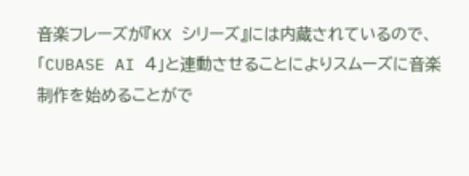音楽フレーズが『KX シリーズ』には内蔵されているので、「CUBASE AI 4」と連動させることによりスムーズに音楽制作を始めることがで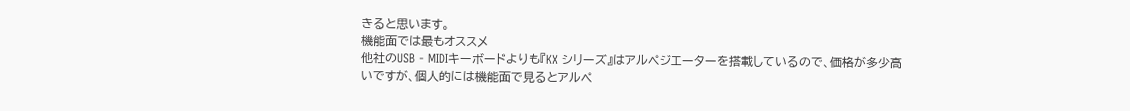きると思います。
機能面では最もオススメ
他社のUSB - MIDIキーボードよりも『KX シリーズ』はアルペジエーターを搭載しているので、価格が多少高いですが、個人的には機能面で見るとアルペ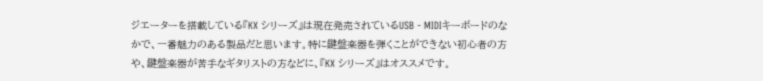ジエーターを搭載している『KX シリーズ』は現在発売されているUSB - MIDIキーボードのなかで、一番魅力のある製品だと思います。特に鍵盤楽器を弾くことができない初心者の方や、鍵盤楽器が苦手なギタリストの方などに、『KX シリーズ』はオススメです。